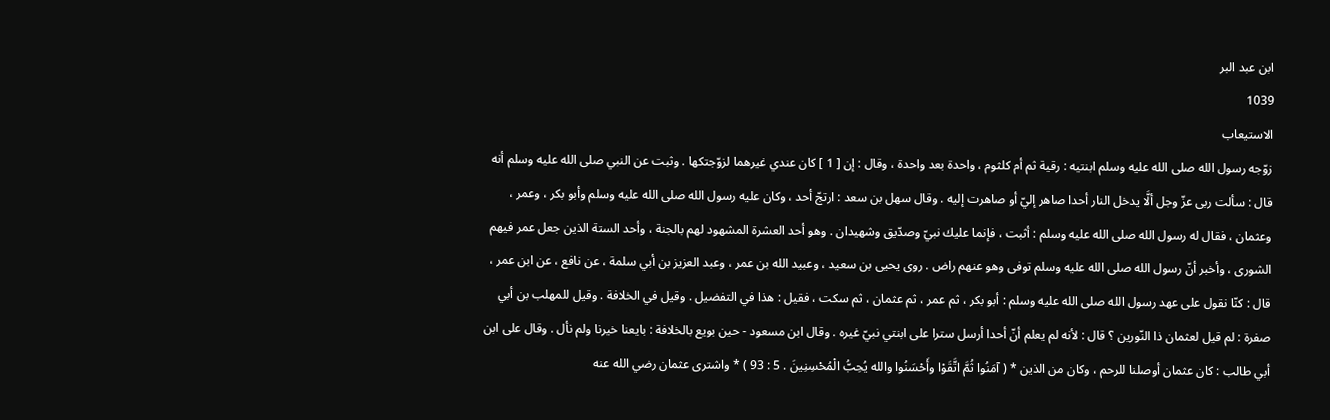ابن عبد البر
1039
الاستيعاب
زوّجه رسول الله صلى الله عليه وسلم ابنتيه : رقية ثم أم كلثوم ، واحدة بعد واحدة ، وقال : إن [ 1 ] كان عندي غيرهما لزوّجتكها . وثبت عن النبي صلى الله عليه وسلم أنه قال : سألت ربى عزّ وجل ألَّا يدخل النار أحدا صاهر إليّ أو صاهرت إليه . وقال سهل بن سعد : ارتجّ أحد ، وكان عليه رسول الله صلى الله عليه وسلم وأبو بكر ، وعمر ، وعثمان ، فقال له رسول الله صلى الله عليه وسلم : أثبت ، فإنما عليك نبيّ وصدّيق وشهيدان . وهو أحد العشرة المشهود لهم بالجنة ، وأحد الستة الذين جعل عمر فيهم الشورى ، وأخبر أنّ رسول الله صلى الله عليه وسلم توفى وهو عنهم راض . روى يحيى بن سعيد ، وعبيد الله بن عمر ، وعبد العزيز بن أبي سلمة ، عن نافع ، عن ابن عمر ، قال : كنّا نقول على عهد رسول الله صلى الله عليه وسلم : أبو بكر ، ثم عمر ، ثم عثمان ، ثم سكت ، فقيل : هذا في التفضيل . وقيل في الخلافة . وقيل للمهلب بن أبي صفرة : لم قيل لعثمان ذا النّورين ؟ قال : لأنه لم يعلم أنّ أحدا أرسل سترا على ابنتي نبيّ غيره . وقال ابن مسعود - حين بويع بالخلافة : بايعنا خيرنا ولم نأل . وقال على ابن أبي طالب : كان عثمان أوصلنا للرحم ، وكان من الذين * ( آمَنُوا ثُمَّ اتَّقَوْا وأَحْسَنُوا والله يُحِبُّ الْمُحْسِنِينَ . 5 : 93 ) * واشترى عثمان رضي الله عنه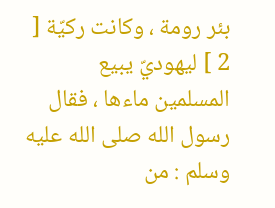بئر رومة ، وكانت ركيّة [ 2 ] ليهوديّ يبيع المسلمين ماءها ، فقال رسول الله صلى الله عليه وسلم : من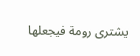يشترى رومة فيجعلها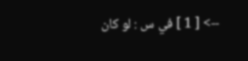--> [ 1 ] في س : لو كان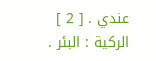عندي . [ 2 ] الركية : البئر .